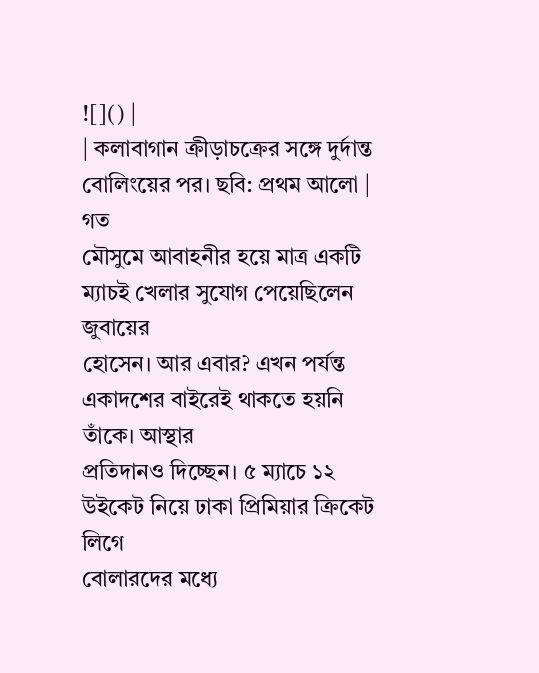![]() |
| কলাবাগান ক্রীড়াচক্রের সঙ্গে দুর্দান্ত বোলিংয়ের পর। ছবি: প্রথম আলো |
গত
মৌসুমে আবাহনীর হয়ে মাত্র একটি ম্যাচই খেলার সুযোগ পেয়েছিলেন জুবায়ের
হোসেন। আর এবার? এখন পর্যন্ত একাদশের বাইরেই থাকতে হয়নি তাঁকে। আস্থার
প্রতিদানও দিচ্ছেন। ৫ ম্যাচে ১২ উইকেট নিয়ে ঢাকা প্রিমিয়ার ক্রিকেট লিগে
বোলারদের মধ্যে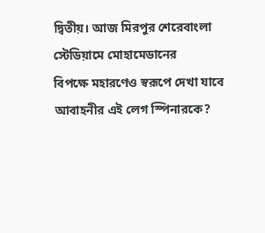দ্বিতীয়। আজ মিরপুর শেরেবাংলা স্টেডিয়ামে মোহামেডানের
বিপক্ষে মহারণেও স্বরূপে দেখা যাবে আবাহনীর এই লেগ স্পিনারকে?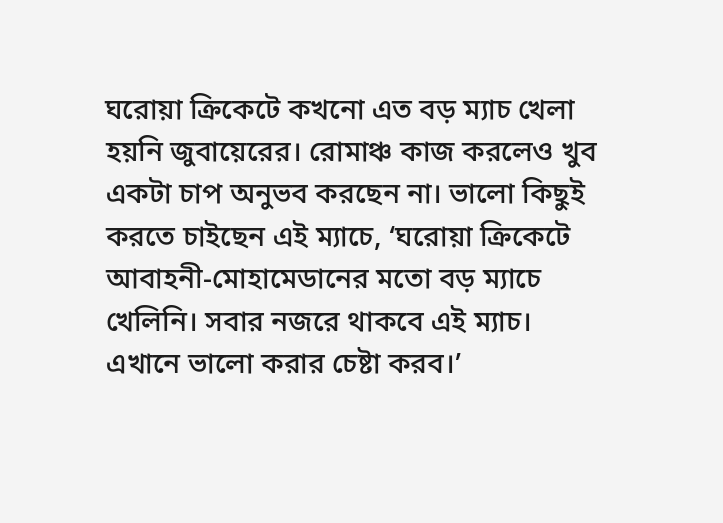ঘরোয়া ক্রিকেটে কখনো এত বড় ম্যাচ খেলা হয়নি জুবায়েরের। রোমাঞ্চ কাজ করলেও খুব একটা চাপ অনুভব করছেন না। ভালো কিছুই করতে চাইছেন এই ম্যাচে, ‘ঘরোয়া ক্রিকেটে আবাহনী-মোহামেডানের মতো বড় ম্যাচে খেলিনি। সবার নজরে থাকবে এই ম্যাচ। এখানে ভালো করার চেষ্টা করব।’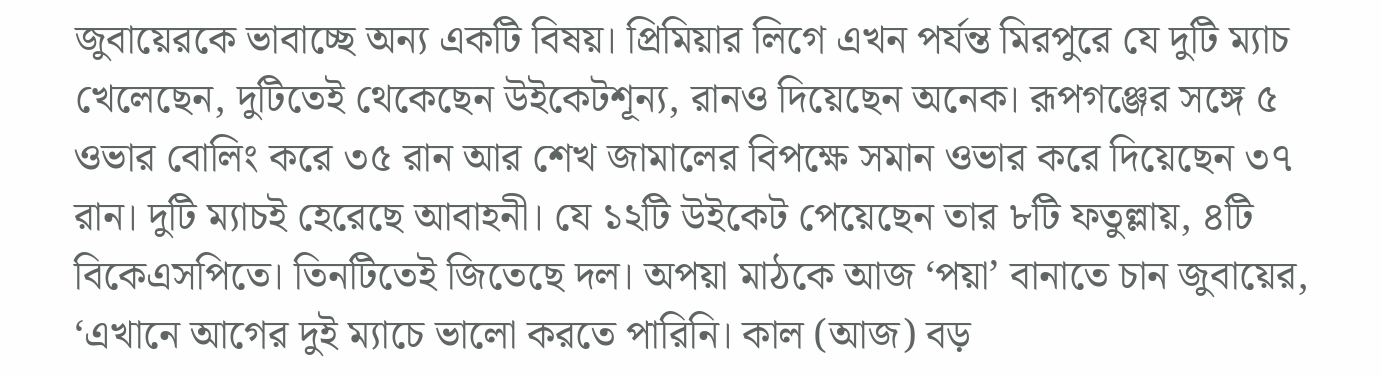জুবায়েরকে ভাবাচ্ছে অন্য একটি বিষয়। প্রিমিয়ার লিগে এখন পর্যন্ত মিরপুরে যে দুটি ম্যাচ খেলেছেন, দুটিতেই থেকেছেন উইকেটশূন্য, রানও দিয়েছেন অনেক। রূপগঞ্জের সঙ্গে ৫ ওভার বোলিং করে ৩৫ রান আর শেখ জামালের বিপক্ষে সমান ওভার করে দিয়েছেন ৩৭ রান। দুটি ম্যাচই হেরেছে আবাহনী। যে ১২টি উইকেট পেয়েছেন তার ৮টি ফতুল্লায়, ৪টি বিকেএসপিতে। তিনটিতেই জিতেছে দল। অপয়া মাঠকে আজ ‘পয়া’ বানাতে চান জুবায়ের, ‘এখানে আগের দুই ম্যাচে ভালো করতে পারিনি। কাল (আজ) বড়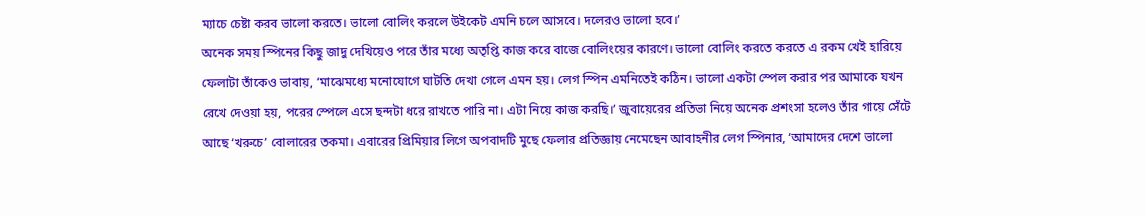ম্যাচে চেষ্টা করব ভালো করতে। ভালো বোলিং করলে উইকেট এমনি চলে আসবে। দলেরও ভালো হবে।’
অনেক সময় স্পিনের কিছু জাদু দেখিয়েও পরে তাঁর মধ্যে অতৃপ্তি কাজ করে বাজে বোলিংয়ের কারণে। ভালো বোলিং করতে করতে এ রকম খেই হারিয়ে ফেলাটা তাঁকেও ভাবায়, ‘মাঝেমধ্যে মনোযোগে ঘাটতি দেখা গেলে এমন হয়। লেগ স্পিন এমনিতেই কঠিন। ভালো একটা স্পেল করার পর আমাকে যখন রেখে দেওয়া হয়, পরের স্পেলে এসে ছন্দটা ধরে রাখতে পারি না। এটা নিয়ে কাজ করছি।’ জুবায়েরের প্রতিভা নিয়ে অনেক প্রশংসা হলেও তাঁর গায়ে সেঁটে আছে ‘খরুচে’ বোলারের তকমা। এবারের প্রিমিয়ার লিগে অপবাদটি মুছে ফেলার প্রতিজ্ঞায় নেমেছেন আবাহনীর লেগ স্পিনার, ‘আমাদের দেশে ভালো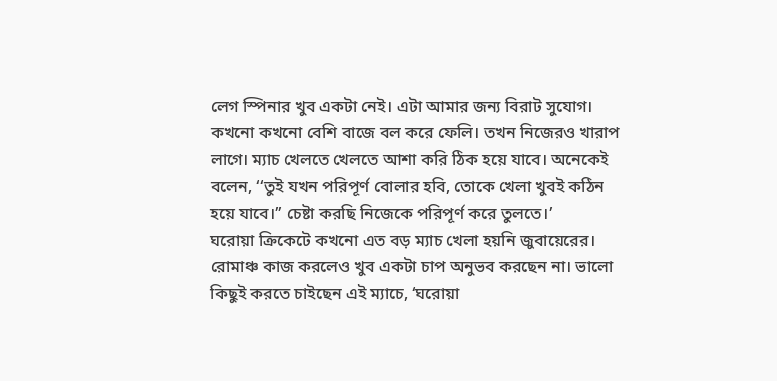লেগ স্পিনার খুব একটা নেই। এটা আমার জন্য বিরাট সুযোগ। কখনো কখনো বেশি বাজে বল করে ফেলি। তখন নিজেরও খারাপ লাগে। ম্যাচ খেলতে খেলতে আশা করি ঠিক হয়ে যাবে। অনেকেই বলেন, ‘‘তুই যখন পরিপূর্ণ বোলার হবি, তোকে খেলা খুবই কঠিন হয়ে যাবে।’’ চেষ্টা করছি নিজেকে পরিপূর্ণ করে তুলতে।’
ঘরোয়া ক্রিকেটে কখনো এত বড় ম্যাচ খেলা হয়নি জুবায়েরের। রোমাঞ্চ কাজ করলেও খুব একটা চাপ অনুভব করছেন না। ভালো কিছুই করতে চাইছেন এই ম্যাচে, ‘ঘরোয়া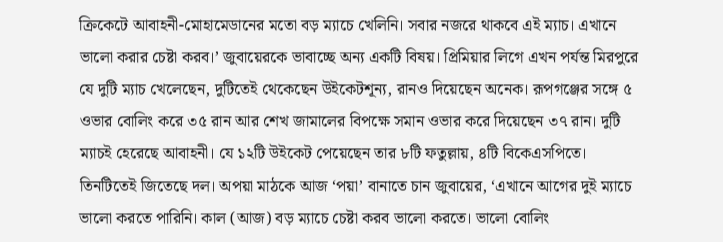ক্রিকেটে আবাহনী-মোহামেডানের মতো বড় ম্যাচে খেলিনি। সবার নজরে থাকবে এই ম্যাচ। এখানে ভালো করার চেষ্টা করব।’ জুবায়েরকে ভাবাচ্ছে অন্য একটি বিষয়। প্রিমিয়ার লিগে এখন পর্যন্ত মিরপুরে যে দুটি ম্যাচ খেলেছেন, দুটিতেই থেকেছেন উইকেটশূন্য, রানও দিয়েছেন অনেক। রূপগঞ্জের সঙ্গে ৫ ওভার বোলিং করে ৩৫ রান আর শেখ জামালের বিপক্ষে সমান ওভার করে দিয়েছেন ৩৭ রান। দুটি ম্যাচই হেরেছে আবাহনী। যে ১২টি উইকেট পেয়েছেন তার ৮টি ফতুল্লায়, ৪টি বিকেএসপিতে। তিনটিতেই জিতেছে দল। অপয়া মাঠকে আজ ‘পয়া’ বানাতে চান জুবায়ের, ‘এখানে আগের দুই ম্যাচে ভালো করতে পারিনি। কাল (আজ) বড় ম্যাচে চেষ্টা করব ভালো করতে। ভালো বোলিং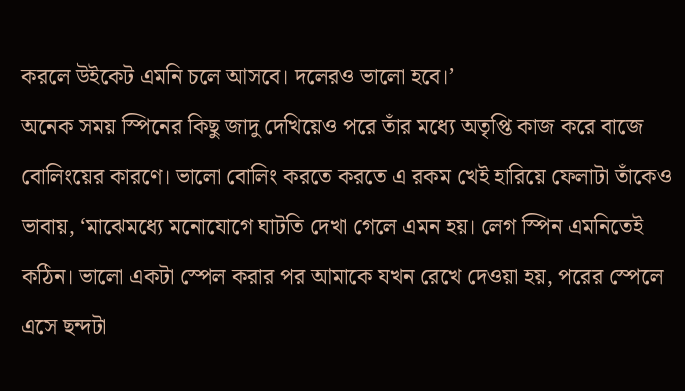করলে উইকেট এমনি চলে আসবে। দলেরও ভালো হবে।’
অনেক সময় স্পিনের কিছু জাদু দেখিয়েও পরে তাঁর মধ্যে অতৃপ্তি কাজ করে বাজে বোলিংয়ের কারণে। ভালো বোলিং করতে করতে এ রকম খেই হারিয়ে ফেলাটা তাঁকেও ভাবায়, ‘মাঝেমধ্যে মনোযোগে ঘাটতি দেখা গেলে এমন হয়। লেগ স্পিন এমনিতেই কঠিন। ভালো একটা স্পেল করার পর আমাকে যখন রেখে দেওয়া হয়, পরের স্পেলে এসে ছন্দটা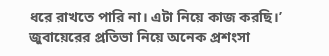ধরে রাখতে পারি না। এটা নিয়ে কাজ করছি।’ জুবায়েরের প্রতিভা নিয়ে অনেক প্রশংসা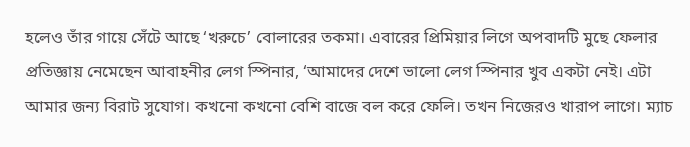হলেও তাঁর গায়ে সেঁটে আছে ‘খরুচে’ বোলারের তকমা। এবারের প্রিমিয়ার লিগে অপবাদটি মুছে ফেলার প্রতিজ্ঞায় নেমেছেন আবাহনীর লেগ স্পিনার, ‘আমাদের দেশে ভালো লেগ স্পিনার খুব একটা নেই। এটা আমার জন্য বিরাট সুযোগ। কখনো কখনো বেশি বাজে বল করে ফেলি। তখন নিজেরও খারাপ লাগে। ম্যাচ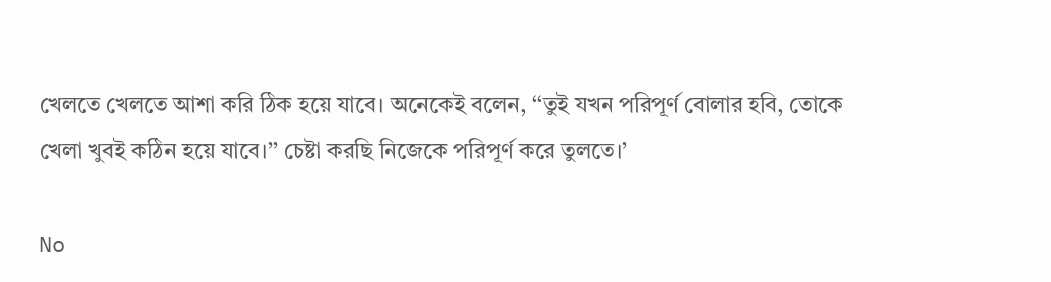খেলতে খেলতে আশা করি ঠিক হয়ে যাবে। অনেকেই বলেন, ‘‘তুই যখন পরিপূর্ণ বোলার হবি, তোকে খেলা খুবই কঠিন হয়ে যাবে।’’ চেষ্টা করছি নিজেকে পরিপূর্ণ করে তুলতে।’

No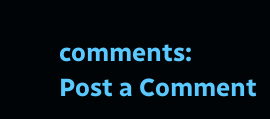comments:
Post a Comment